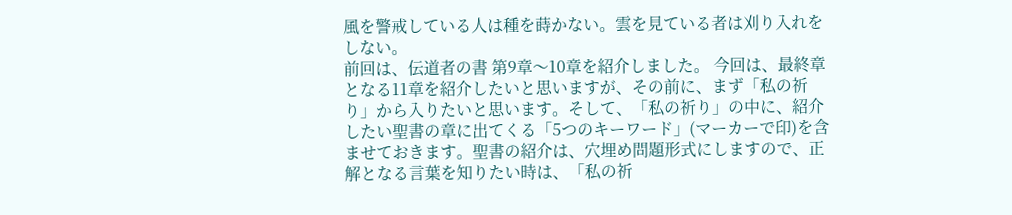風を警戒している人は種を蒔かない。雲を見ている者は刈り入れをしない。
前回は、伝道者の書 第9章〜10章を紹介しました。 今回は、最終章となる11章を紹介したいと思いますが、その前に、まず「私の祈り」から入りたいと思います。そして、「私の祈り」の中に、紹介したい聖書の章に出てくる「5つのキーワード」(マーカーで印)を含ませておきます。聖書の紹介は、穴埋め問題形式にしますので、正解となる言葉を知りたい時は、「私の祈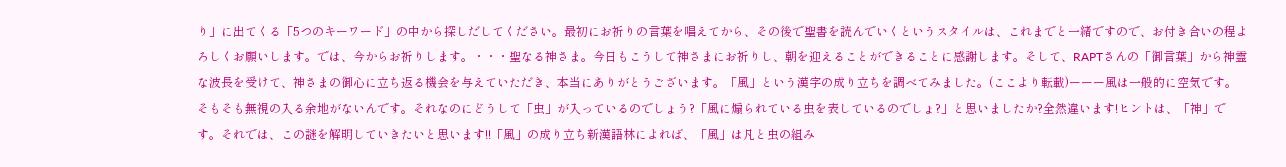り」に出てくる「5つのキーワード」の中から探しだしてください。最初にお祈りの言葉を唱えてから、その後で聖書を読んでいくというスタイルは、これまでと一緒ですので、お付き合いの程よろしくお願いします。では、今からお祈りします。・・・聖なる神さま。今日もこうして神さまにお祈りし、朝を迎えることができることに感謝します。そして、RAPTさんの「御言葉」から神霊な波長を受けて、神さまの御心に立ち返る機会を与えていただき、本当にありがとうございます。「風」という漢字の成り立ちを調べてみました。(ここより転載)ーーー風は一般的に空気です。そもそも無視の入る余地がないんです。それなのにどうして「虫」が入っているのでしょう?「風に煽られている虫を表しているのでしょ?」と思いましたか?全然違います!ヒントは、「神」です。それでは、この謎を解明していきたいと思います!!「風」の成り立ち新漢語林によれば、「風」は凡と虫の組み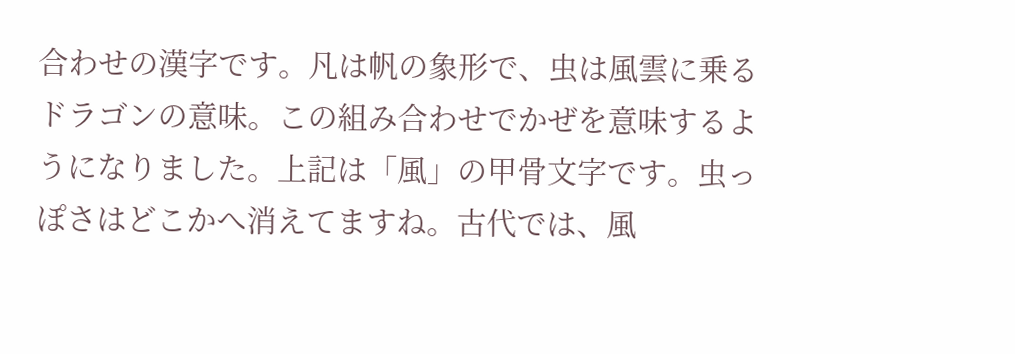合わせの漢字です。凡は帆の象形で、虫は風雲に乗るドラゴンの意味。この組み合わせでかぜを意味するようになりました。上記は「風」の甲骨文字です。虫っぽさはどこかへ消えてますね。古代では、風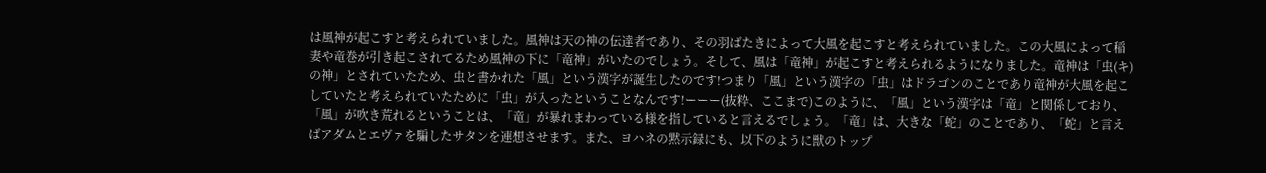は風神が起こすと考えられていました。風神は天の神の伝達者であり、その羽ばたきによって大風を起こすと考えられていました。この大風によって稲妻や竜巻が引き起こされてるため風神の下に「竜神」がいたのでしょう。そして、風は「竜神」が起こすと考えられるようになりました。竜神は「虫(キ)の神」とされていたため、虫と書かれた「風」という漢字が誕生したのです!つまり「風」という漢字の「虫」はドラゴンのことであり竜神が大風を起こしていたと考えられていたために「虫」が入ったということなんです!ーーー(抜粋、ここまで)このように、「風」という漢字は「竜」と関係しており、「風」が吹き荒れるということは、「竜」が暴れまわっている様を指していると言えるでしょう。「竜」は、大きな「蛇」のことであり、「蛇」と言えばアダムとエヴァを騙したサタンを連想させます。また、ヨハネの黙示録にも、以下のように獣のトップ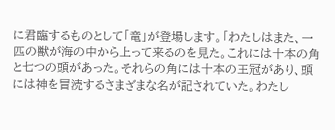に君臨するものとして「竜」が登場します。「わたしはまた、一匹の獣が海の中から上って来るのを見た。これには十本の角と七つの頭があった。それらの角には十本の王冠があり、頭には神を冒涜するさまざまな名が記されていた。わたし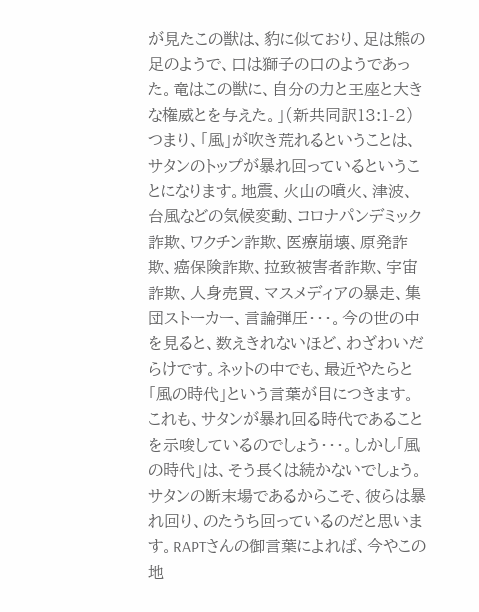が見たこの獣は、豹に似ており、足は熊の足のようで、口は獅子の口のようであった。竜はこの獣に、自分の力と王座と大きな権威とを与えた。」(新共同訳13:1-2)つまり、「風」が吹き荒れるということは、サタンのトップが暴れ回っているということになります。地震、火山の噴火、津波、台風などの気候変動、コロナパンデミック詐欺、ワクチン詐欺、医療崩壊、原発詐欺、癌保険詐欺、拉致被害者詐欺、宇宙詐欺、人身売買、マスメディアの暴走、集団ストーカー、言論弾圧・・・。今の世の中を見ると、数えきれないほど、わざわいだらけです。ネットの中でも、最近やたらと「風の時代」という言葉が目につきます。これも、サタンが暴れ回る時代であることを示唆しているのでしょう・・・。しかし「風の時代」は、そう長くは続かないでしょう。サタンの断末場であるからこそ、彼らは暴れ回り、のたうち回っているのだと思います。RAPTさんの御言葉によれば、今やこの地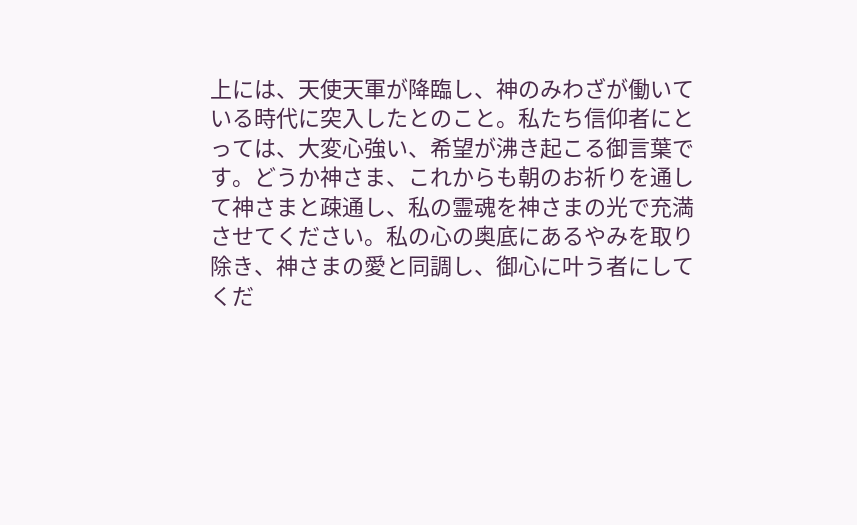上には、天使天軍が降臨し、神のみわざが働いている時代に突入したとのこと。私たち信仰者にとっては、大変心強い、希望が沸き起こる御言葉です。どうか神さま、これからも朝のお祈りを通して神さまと疎通し、私の霊魂を神さまの光で充満させてください。私の心の奥底にあるやみを取り除き、神さまの愛と同調し、御心に叶う者にしてくだ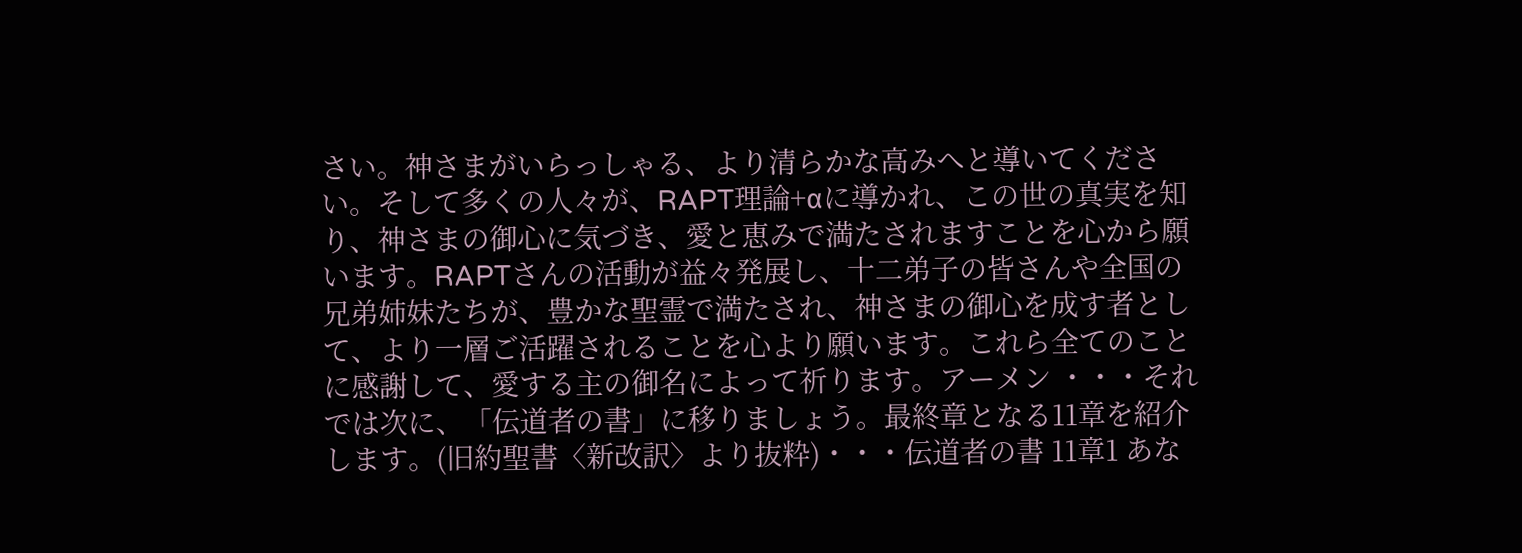さい。神さまがいらっしゃる、より清らかな高みへと導いてください。そして多くの人々が、RAPT理論+αに導かれ、この世の真実を知り、神さまの御心に気づき、愛と恵みで満たされますことを心から願います。RAPTさんの活動が益々発展し、十二弟子の皆さんや全国の兄弟姉妹たちが、豊かな聖霊で満たされ、神さまの御心を成す者として、より一層ご活躍されることを心より願います。これら全てのことに感謝して、愛する主の御名によって祈ります。アーメン ・・・それでは次に、「伝道者の書」に移りましょう。最終章となる11章を紹介します。(旧約聖書〈新改訳〉より抜粋)・・・伝道者の書 11章1 あな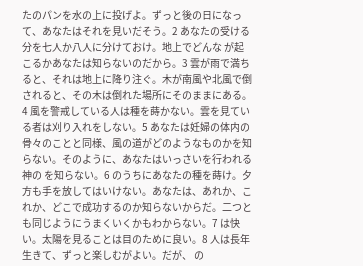たのパンを水の上に投げよ。ずっと後の日になって、あなたはそれを見いだそう。2 あなたの受ける分を七人か八人に分けておけ。地上でどんな が起こるかあなたは知らないのだから。3 雲が雨で満ちると、それは地上に降り注ぐ。木が南風や北風で倒されると、その木は倒れた場所にそのままにある。4 風を警戒している人は種を蒔かない。雲を見ている者は刈り入れをしない。5 あなたは妊婦の体内の骨々のことと同様、風の道がどのようなものかを知らない。そのように、あなたはいっさいを行われる神の を知らない。6 のうちにあなたの種を蒔け。夕方も手を放してはいけない。あなたは、あれか、これか、どこで成功するのか知らないからだ。二つとも同じようにうまくいくかもわからない。7 は快い。太陽を見ることは目のために良い。8 人は長年生きて、ずっと楽しむがよい。だが、 の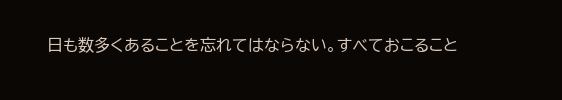日も数多くあることを忘れてはならない。すべておこること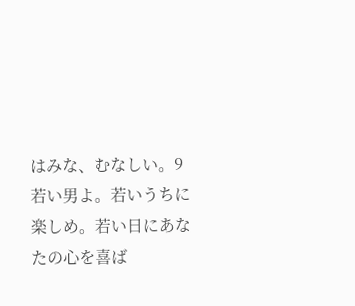はみな、むなしい。9 若い男よ。若いうちに楽しめ。若い日にあなたの心を喜ば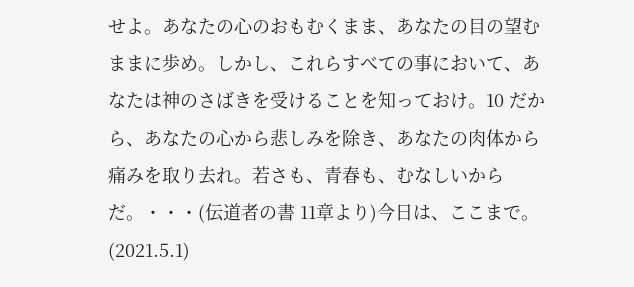せよ。あなたの心のおもむくまま、あなたの目の望むままに歩め。しかし、これらすべての事において、あなたは神のさばきを受けることを知っておけ。10 だから、あなたの心から悲しみを除き、あなたの肉体から痛みを取り去れ。若さも、青春も、むなしいからだ。・・・(伝道者の書 11章より)今日は、ここまで。(2021.5.1)